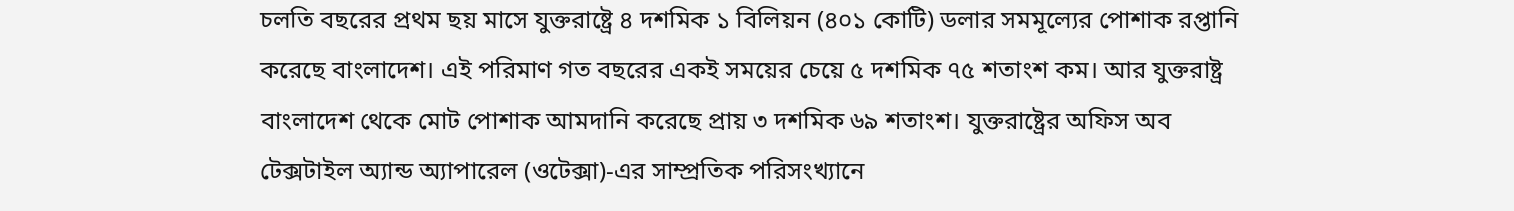চলতি বছরের প্রথম ছয় মাসে যুক্তরাষ্ট্রে ৪ দশমিক ১ বিলিয়ন (৪০১ কোটি) ডলার সমমূল্যের পোশাক রপ্তানি করেছে বাংলাদেশ। এই পরিমাণ গত বছরের একই সময়ের চেয়ে ৫ দশমিক ৭৫ শতাংশ কম। আর যুক্তরাষ্ট্র বাংলাদেশ থেকে মোট পোশাক আমদানি করেছে প্রায় ৩ দশমিক ৬৯ শতাংশ। যুক্তরাষ্ট্রের অফিস অব টেক্সটাইল অ্যান্ড অ্যাপারেল (ওটেক্সা)-এর সাম্প্রতিক পরিসংখ্যানে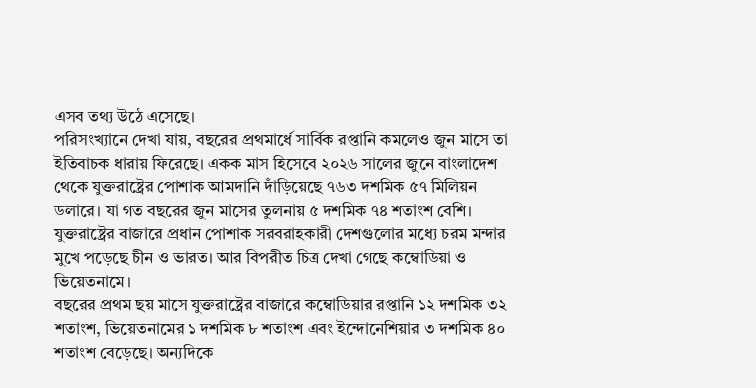এসব তথ্য উঠে এসেছে।
পরিসংখ্যানে দেখা যায়, বছরের প্রথমার্ধে সার্বিক রপ্তানি কমলেও জুন মাসে তা ইতিবাচক ধারায় ফিরেছে। একক মাস হিসেবে ২০২৬ সালের জুনে বাংলাদেশ থেকে যুক্তরাষ্ট্রের পোশাক আমদানি দাঁড়িয়েছে ৭৬৩ দশমিক ৫৭ মিলিয়ন ডলারে। যা গত বছরের জুন মাসের তুলনায় ৫ দশমিক ৭৪ শতাংশ বেশি।
যুক্তরাষ্ট্রের বাজারে প্রধান পোশাক সরবরাহকারী দেশগুলোর মধ্যে চরম মন্দার মুখে পড়েছে চীন ও ভারত। আর বিপরীত চিত্র দেখা গেছে কম্বোডিয়া ও ভিয়েতনামে।
বছরের প্রথম ছয় মাসে যুক্তরাষ্ট্রের বাজারে কম্বোডিয়ার রপ্তানি ১২ দশমিক ৩২ শতাংশ, ভিয়েতনামের ১ দশমিক ৮ শতাংশ এবং ইন্দোনেশিয়ার ৩ দশমিক ৪০ শতাংশ বেড়েছে। অন্যদিকে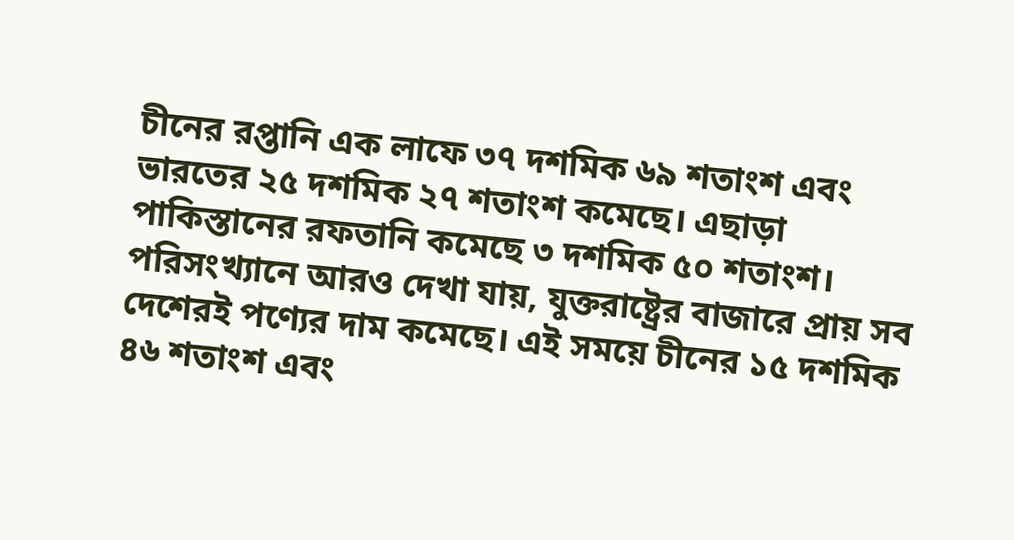চীনের রপ্তানি এক লাফে ৩৭ দশমিক ৬৯ শতাংশ এবং ভারতের ২৫ দশমিক ২৭ শতাংশ কমেছে। এছাড়া পাকিস্তানের রফতানি কমেছে ৩ দশমিক ৫০ শতাংশ।
পরিসংখ্যানে আরও দেখা যায়, যুক্তরাষ্ট্রের বাজারে প্রায় সব দেশেরই পণ্যের দাম কমেছে। এই সময়ে চীনের ১৫ দশমিক ৪৬ শতাংশ এবং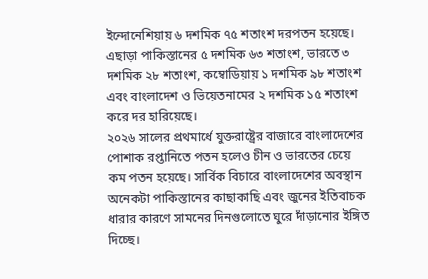ইন্দোনেশিয়ায় ৬ দশমিক ৭৫ শতাংশ দরপতন হয়েছে। এছাড়া পাকিস্তানের ৫ দশমিক ৬৩ শতাংশ, ভারতে ৩ দশমিক ২৮ শতাংশ, কম্বোডিয়ায় ১ দশমিক ৯৮ শতাংশ এবং বাংলাদেশ ও ভিয়েতনামের ২ দশমিক ১৫ শতাংশ করে দর হারিয়েছে।
২০২৬ সালের প্রথমার্ধে যুক্তরাষ্ট্রের বাজারে বাংলাদেশের পোশাক রপ্তানিতে পতন হলেও চীন ও ভারতের চেয়ে কম পতন হয়েছে। সার্বিক বিচারে বাংলাদেশের অবস্থান অনেকটা পাকিস্তানের কাছাকাছি এবং জুনের ইতিবাচক ধারার কারণে সামনের দিনগুলোতে ঘুরে দাঁড়ানোর ইঙ্গিত দিচ্ছে।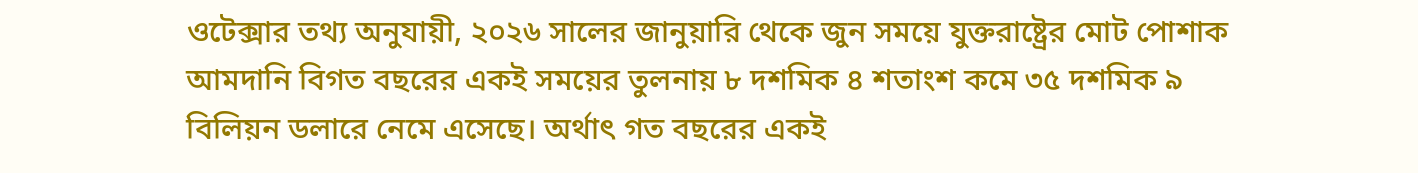ওটেক্সার তথ্য অনুযায়ী, ২০২৬ সালের জানুয়ারি থেকে জুন সময়ে যুক্তরাষ্ট্রের মোট পোশাক আমদানি বিগত বছরের একই সময়ের তুলনায় ৮ দশমিক ৪ শতাংশ কমে ৩৫ দশমিক ৯ বিলিয়ন ডলারে নেমে এসেছে। অর্থাৎ গত বছরের একই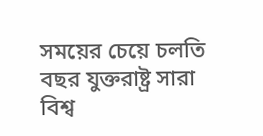সময়ের চেয়ে চলতি বছর যুক্তরাষ্ট্র সারা বিশ্ব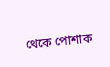থেকে পোশাক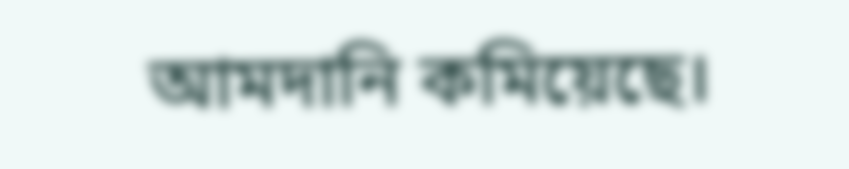আমদানি কমিয়েছে।